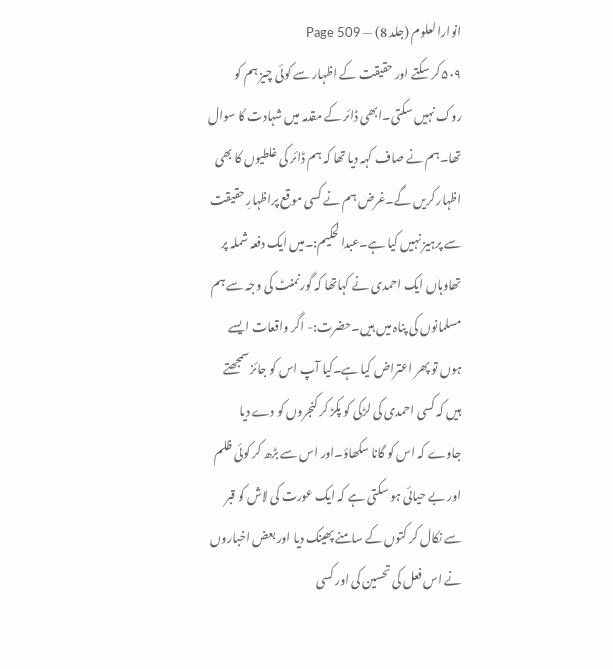انوارالعلوم (جلد 8) — Page 509
۵۰۹ کر سکتے اور حقیقت کے اظہار سے کوئی چیز ہم کو روک نہیں سکتی۔ابھی ڈائر کے مقدمہ میں شہادت کا سوال تھا۔ہم نے صاف کہہ دیا تھا کہ ہم ڈائر کی غلطیوں کا بھی اظہار کریں گے۔غرض ہم نے کسی موقع پراظہارِ حقیقت سے پرہیز نہیں کیا ہے۔عبدا لحکیم:۔میں ایک دفعہ شملہ پر تھاوہاں ایک احمدی نے کہاتھا کہ گورنمنٹ کی وجہ سے ہم مسلمانوں کی پناہ میں ہیں۔حضرت:- اگر واقعات ایسے ہوں تو پھر اعتراض کیا ہے۔کیا آپ اس کو جائز سمجھتے ہیں کہ کسی احمدی کی لڑکی کو پکڑ کر کنجروں کو دے دیا جاوے کہ اس کو گانا سکھاؤ۔اور اس سے بڑھ کر کوئی ظلم اور بے حیائی ہو سکتی ہے کہ ایک عورت کی لاش کو قبر سے نکال کر کتوں کے سامنے پھینک دیا اور بعض اخباروں نے اس فعل کی تحسین کی اور کسی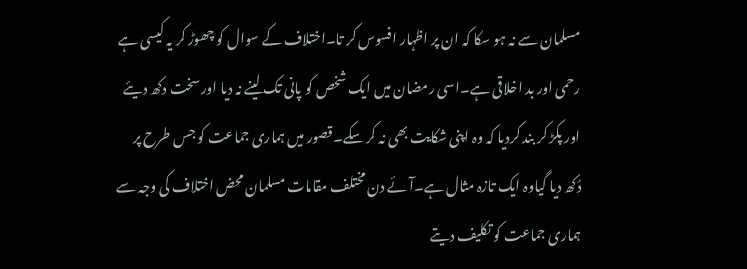مسلمان سے نہ ہو سکا کہ ان پر اظہار افسوس کر تا۔اختلاف کے سوال کو چھوڑ کر یہ کیسی ہے رحمی اور بد اخلاقی ہے۔اسی رمضان میں ایک شخص کو پانی تک لینے نہ دیا اور سخت دکھ دیئے اور پکڑ کر بند کردیا کہ وہ اپنی شکایت بھی نہ کر سکے۔قصور میں ہماری جماعت کو جس طرح پر دُکھ دیا گیاوہ ایک تازہ مثال ہے۔آئے دن مختلف مقامات مسلمان محض اختلاف کی وجہ سے ہماری جماعت کو تکلیف دیتے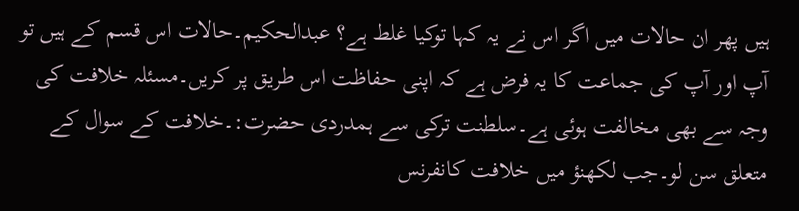ہیں پھر ان حالات میں اگر اس نے یہ کہا توکیا غلط ہے؟ عبدالحکیم۔حالات اس قسم کے ہیں تو آپ اور آپ کی جماعت کا یہ فرض ہے کہ اپنی حفاظت اس طریق پر کریں۔مسئلہ خلافت کی وجہ سے بھی مخالفت ہوئی ہے۔سلطنت ترکی سے ہمدردی حضرت:۔خلافت کے سوال کے متعلق سن لو۔جب لکھنؤ میں خلافت کانفرنس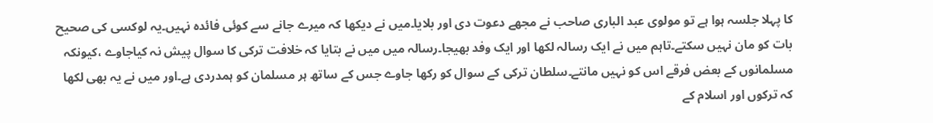کا پہلا جلسہ ہوا ہے تو مولوی عبد الباری صاحب نے مجھے دعوت دی اور بلایا۔میں نے دیکھا کہ میرے جانے سے کوئی فائدہ نہیں۔یہ لوکسی کی صحیح بات کو مان نہیں سکتے۔تاہم میں نے ایک رسالہ لکھا اور ایک وفد بھیجا۔رسالہ میں میں نے بتایا کہ خلافت ترکی کا سوال پیش نہ کیاجاوے ،کیونکہ مسلمانوں کے بعض فرقے اس کو نہیں مانتے۔سلطان ترکی کے سوال کو رکھا جاوے جس کے ساتھ ہر مسلمان کو ہمدردی ہے۔اور میں نے یہ بھی لکھا کہ ترکوں اور اسلام کے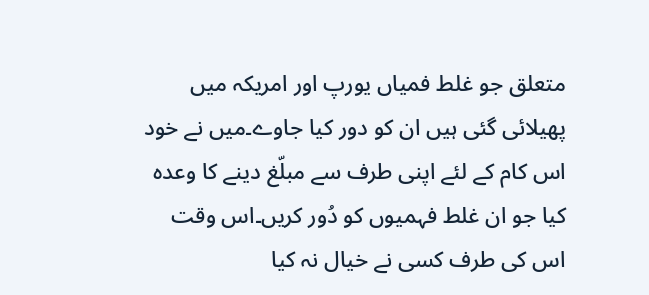متعلق جو غلط فمیاں یورپ اور امریکہ میں پھیلائی گئی ہیں ان کو دور کیا جاوے۔میں نے خود اس کام کے لئے اپنی طرف سے مبلّغ دینے کا وعدہ کیا جو ان غلط فہمیوں کو دُور کریں۔اس وقت اس کی طرف کسی نے خیال نہ کیا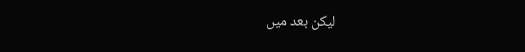لیکن بعد میں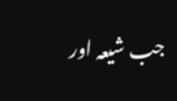جب شیعہ اور